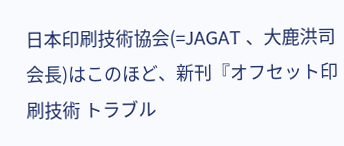日本印刷技術協会(=JAGAT 、大鹿洪司会長)はこのほど、新刊『オフセット印刷技術 トラブル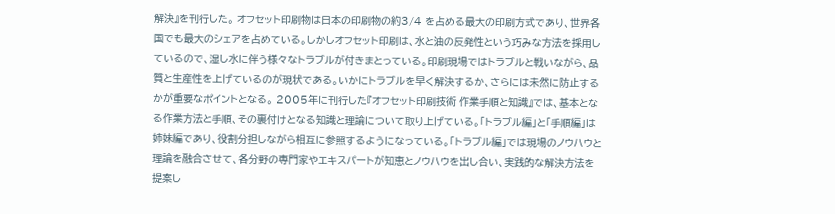解決』を刊行した。 オフセット印刷物は日本の印刷物の約3/4 を占める最大の印刷方式であり、世界各国でも最大のシェアを占めている。しかしオフセット印刷は、水と油の反発性という巧みな方法を採用しているので、湿し水に伴う様々なトラブルが付きまとっている。印刷現場ではトラブルと戦いながら、品質と生産性を上げているのが現状である。いかにトラブルを早く解決するか、さらには未然に防止するかが重要なポイントとなる。 2005年に刊行した『オフセット印刷技術 作業手順と知識』では、基本となる作業方法と手順、その裏付けとなる知識と理論について取り上げている。「トラブル編」と「手順編」は姉妹編であり、役割分担しながら相互に参照するようになっている。「トラブル編」では現場のノウハウと理論を融合させて、各分野の専門家やエキスパートが知恵とノウハウを出し合い、実践的な解決方法を提案し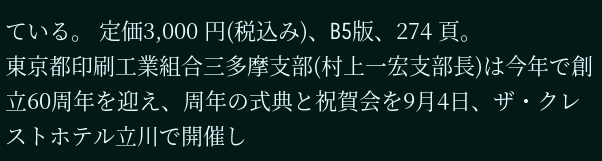ている。 定価3,000 円(税込み)、B5版、274 頁。
東京都印刷工業組合三多摩支部(村上一宏支部長)は今年で創立60周年を迎え、周年の式典と祝賀会を9月4日、ザ・クレストホテル立川で開催し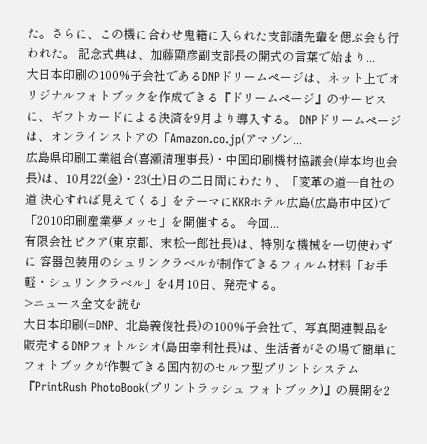た。さらに、この機に合わせ鬼籍に入られた支部諸先輩を偲ぶ会も行われた。 記念式典は、加藤顯彦副支部長の開式の言葉で始まり...
大日本印刷の100%子会社であるDNPドリームページは、ネット上でオリジナルフォトブックを作成できる『ドリームページ』のサービスに、ギフトカードによる決済を9月より導入する。 DNPドリームページは、オンラインストアの「Amazon.co.jp(アマゾン...
広島県印刷工業組合(喜瀬清理事長)・中国印刷機材協議会(岸本均也会長)は、10月22(金)・23(土)日の二日間にわたり、「変革の道―自社の道 決心すれば見えてくる」をテーマにKKRホテル広島(広島市中区)で「2010印刷産業夢メッセ」を開催する。 今回...
有限会社ピクア(東京都、末松一郎社長)は、特別な機械を一切使わずに 容器包装用のシュリンクラベルが制作できるフィルム材料「お手軽・シュリンクラベル」を4月10日、発売する。
>ニュース全文を読む
大日本印刷(=DNP、北島義俊社長)の100%子会社で、写真関連製品を販売するDNPフォトルシオ(島田幸利社長)は、生活者がその場で簡単にフォトブックが作製できる国内初のセルフ型プリントシステム『PrintRush PhotoBook(プリントラッシュ フォトブック)』の展開を2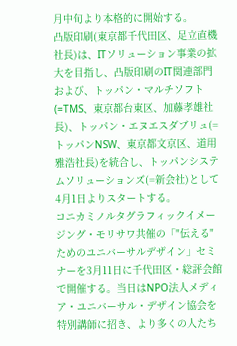月中旬より本格的に開始する。
凸版印刷(東京都千代田区、足立直機社長)は、ITソリューション事業の拡大を目指し、凸版印刷のIT関連部門および、トッパン・マルチソフト(=TMS、東京都台東区、加藤孝雄社長)、トッパン・エヌエスダブリュ(=トッパンNSW、東京都文京区、道用雅浩社長)を統合し、トッパンシステムソリューションズ(=新会社)として4月1日よりスタートする。
コニカミノルタグラフィックイメージング・モリサワ共催の「"伝える"ためのユニバーサルデザイン」セミナーを3月11日に千代田区・総評会館で開催する。当日はNPO法人メディア・ユニバーサル・デザイン協会を特別講師に招き、より多くの人たち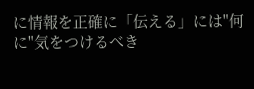に情報を正確に「伝える」には"何に"気をつけるべき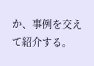か、事例を交えて紹介する。